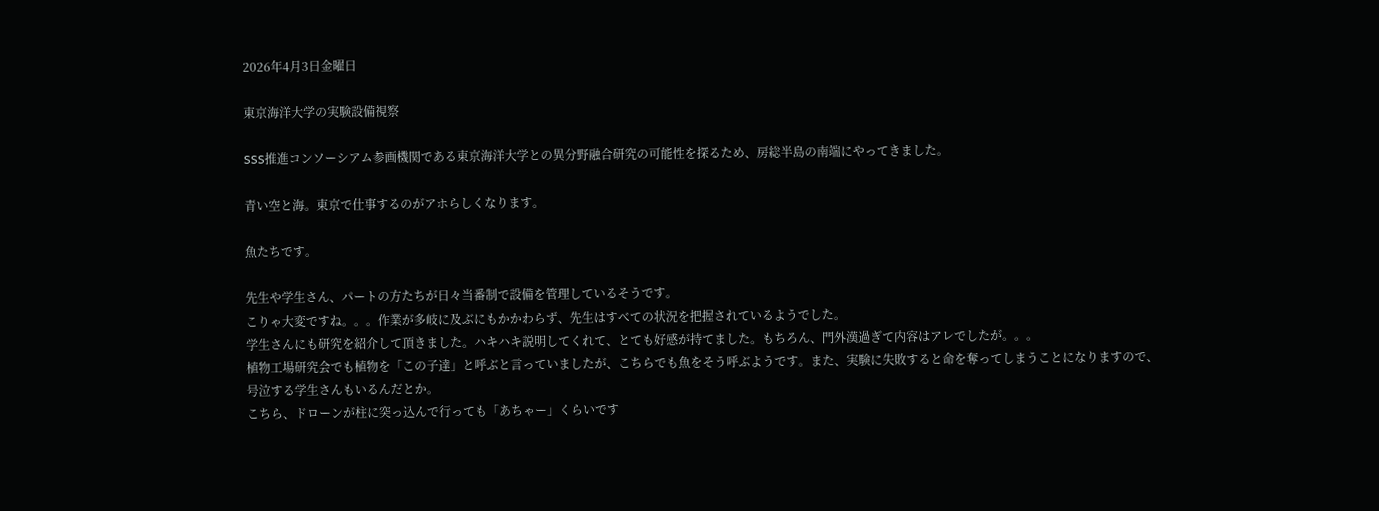2026年4月3日金曜日

東京海洋大学の実験設備視察

SSS推進コンソーシアム参画機関である東京海洋大学との異分野融合研究の可能性を探るため、房総半島の南端にやってきました。

青い空と海。東京で仕事するのがアホらしくなります。

魚たちです。

先生や学生さん、パートの方たちが日々当番制で設備を管理しているそうです。
こりゃ大変ですね。。。作業が多岐に及ぶにもかかわらず、先生はすべての状況を把握されているようでした。
学生さんにも研究を紹介して頂きました。ハキハキ説明してくれて、とても好感が持てました。もちろん、門外漢過ぎて内容はアレでしたが。。。
植物工場研究会でも植物を「この子達」と呼ぶと言っていましたが、こちらでも魚をそう呼ぶようです。また、実験に失敗すると命を奪ってしまうことになりますので、号泣する学生さんもいるんだとか。
こちら、ドローンが柱に突っ込んで行っても「あちゃー」くらいです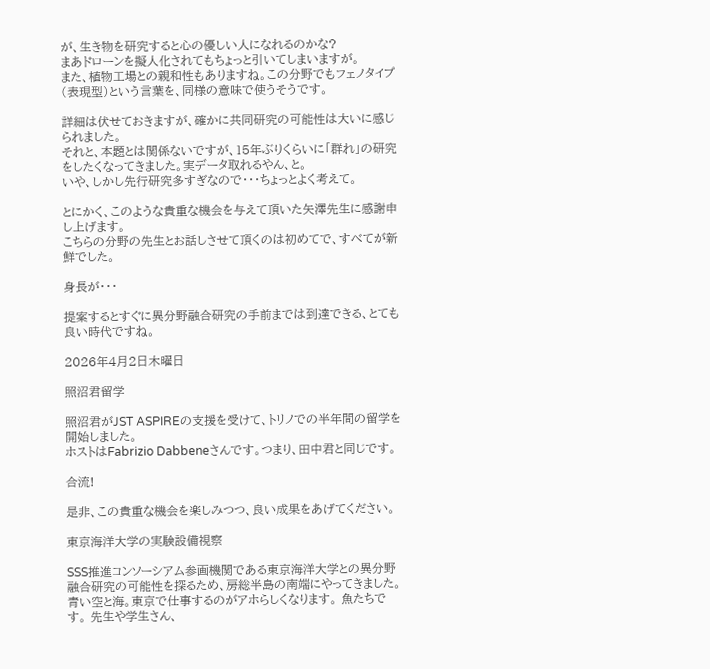が、生き物を研究すると心の優しい人になれるのかな?
まあドローンを擬人化されてもちょっと引いてしまいますが。
また、植物工場との親和性もありますね。この分野でもフェノタイプ(表現型)という言葉を、同様の意味で使うそうです。

詳細は伏せておきますが、確かに共同研究の可能性は大いに感じられました。
それと、本題とは関係ないですが、15年ぶりくらいに「群れ」の研究をしたくなってきました。実データ取れるやん、と。
いや、しかし先行研究多すぎなので・・・ちょっとよく考えて。

とにかく、このような貴重な機会を与えて頂いた矢澤先生に感謝申し上げます。
こちらの分野の先生とお話しさせて頂くのは初めてで、すべてが新鮮でした。

身長が・・・

提案するとすぐに異分野融合研究の手前までは到達できる、とても良い時代ですね。

2026年4月2日木曜日

照沼君留学

照沼君がJST ASPIREの支援を受けて、トリノでの半年間の留学を開始しました。
ホストはFabrizio Dabbeneさんです。つまり、田中君と同じです。

合流!

是非、この貴重な機会を楽しみつつ、良い成果をあげてください。

東京海洋大学の実験設備視察

SSS推進コンソーシアム参画機関である東京海洋大学との異分野融合研究の可能性を探るため、房総半島の南端にやってきました。 青い空と海。東京で仕事するのがアホらしくなります。 魚たちです。 先生や学生さん、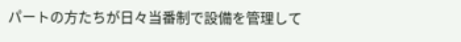パートの方たちが日々当番制で設備を管理して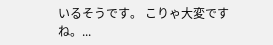いるそうです。 こりゃ大変ですね。...